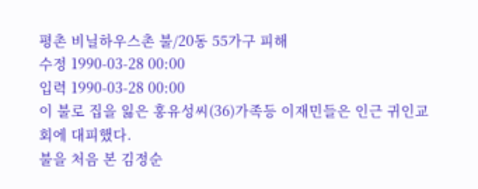평촌 비닐하우스촌 불/20동 55가구 피해
수정 1990-03-28 00:00
입력 1990-03-28 00:00
이 불로 집을 잃은 홍유성씨(36)가족등 이재민들은 인근 귀인교회에 대피했다.
불을 처음 본 김정순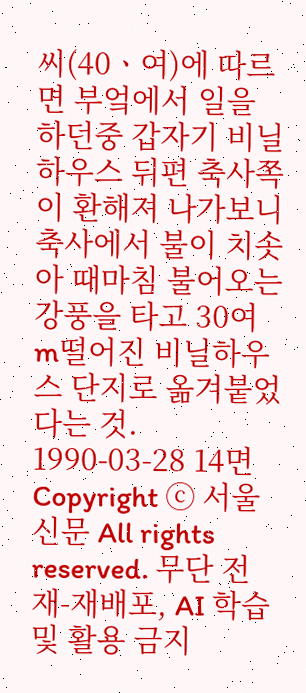씨(40ㆍ여)에 따르면 부엌에서 일을 하던중 갑자기 비닐하우스 뒤편 축사쪽이 환해져 나가보니 축사에서 불이 치솟아 때마침 불어오는 강풍을 타고 30여m떨어진 비닐하우스 단지로 옮겨붙었다는 것.
1990-03-28 14면
Copyright ⓒ 서울신문 All rights reserved. 무단 전재-재배포, AI 학습 및 활용 금지